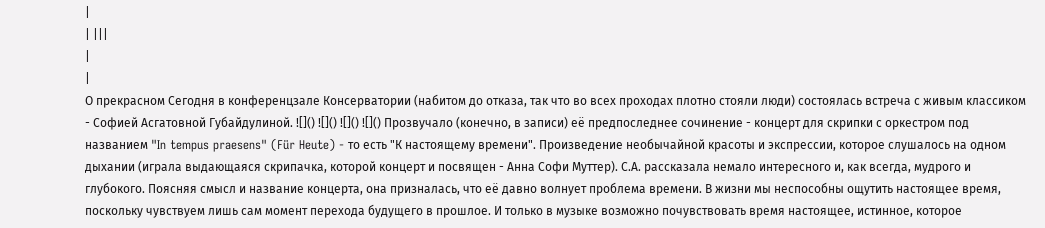|
| |||
|
|
О прекрасном Сегодня в конференцзале Консерватории (набитом до отказа, так что во всех проходах плотно стояли люди) состоялась встреча с живым классиком - Софией Асгатовной Губайдулиной. ![]() ![]() ![]() ![]() Прозвучало (конечно, в записи) её предпоследнее сочинение - концерт для скрипки с оркестром под названием "In tempus praesens" (Für Heute) - то есть "К настоящему времени". Произведение необычайной красоты и экспрессии, которое слушалось на одном дыхании (играла выдающаяся скрипачка, которой концерт и посвящен - Анна Софи Муттер). С.А. рассказала немало интересного и, как всегда, мудрого и глубокого. Поясняя смысл и название концерта, она призналась, что её давно волнует проблема времени. В жизни мы неспособны ощутить настоящее время, поскольку чувствуем лишь сам момент перехода будущего в прошлое. И только в музыке возможно почувствовать время настоящее, истинное, которое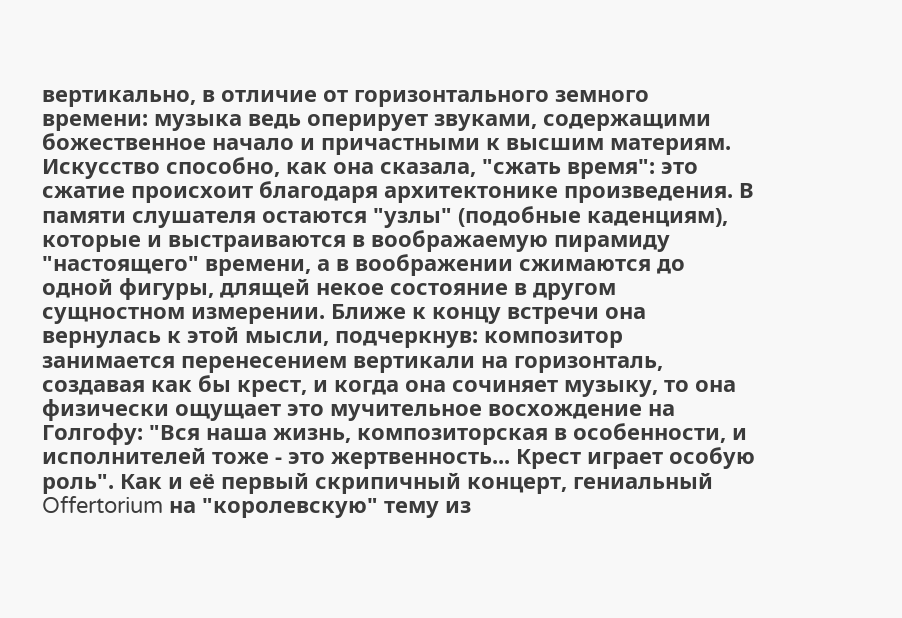вертикально, в отличие от горизонтального земного времени: музыка ведь оперирует звуками, содержащими божественное начало и причастными к высшим материям. Искусство способно, как она сказала, "сжать время": это сжатие происхоит благодаря архитектонике произведения. В памяти слушателя остаются "узлы" (подобные каденциям), которые и выстраиваются в воображаемую пирамиду "настоящего" времени, а в воображении сжимаются до одной фигуры, длящей некое состояние в другом сущностном измерении. Ближе к концу встречи она вернулась к этой мысли, подчеркнув: композитор занимается перенесением вертикали на горизонталь, создавая как бы крест, и когда она сочиняет музыку, то она физически ощущает это мучительное восхождение на Голгофу: "Вся наша жизнь, композиторская в особенности, и исполнителей тоже - это жертвенность... Крест играет особую роль". Как и её первый скрипичный концерт, гениальный Offertorium на "королевскую" тему из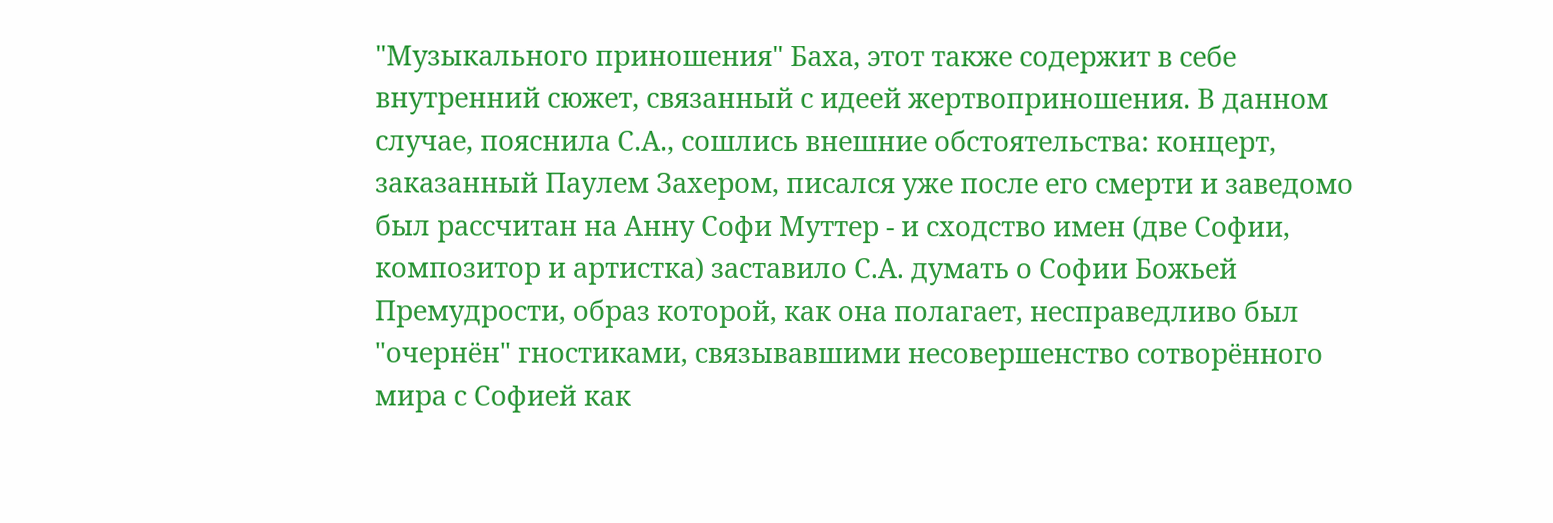"Музыкального приношения" Баха, этот также содержит в себе внутренний сюжет, связанный с идеей жертвоприношения. В данном случае, пояснила С.А., сошлись внешние обстоятельства: концерт, заказанный Паулем Захером, писался уже после его смерти и заведомо был рассчитан на Анну Софи Муттер - и сходство имен (две Софии, композитор и артистка) заставило С.А. думать о Софии Божьей Премудрости, образ которой, как она полагает, несправедливо был "очернён" гностиками, связывавшими несовершенство сотворённого мира с Софией как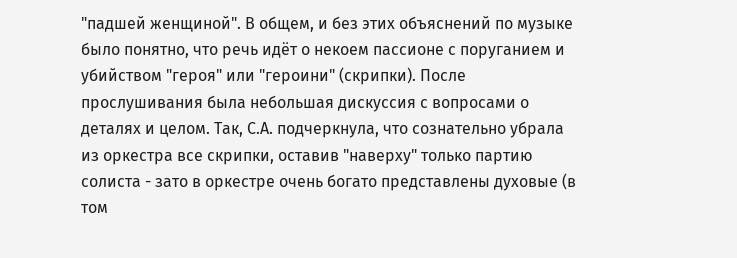"падшей женщиной". В общем, и без этих объяснений по музыке было понятно, что речь идёт о некоем пассионе с поруганием и убийством "героя" или "героини" (скрипки). После прослушивания была небольшая дискуссия с вопросами о деталях и целом. Так, С.А. подчеркнула, что сознательно убрала из оркестра все скрипки, оставив "наверху" только партию солиста - зато в оркестре очень богато представлены духовые (в том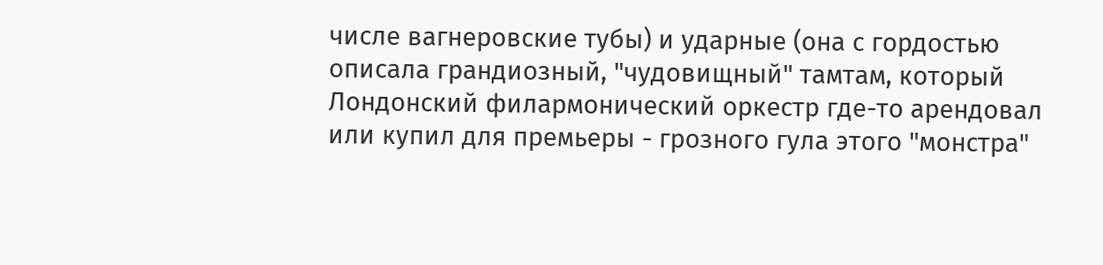числе вагнеровские тубы) и ударные (она с гордостью описала грандиозный, "чудовищный" тамтам, который Лондонский филармонический оркестр где-то арендовал или купил для премьеры - грозного гула этого "монстра"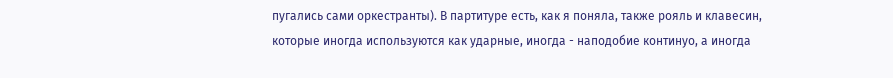пугались сами оркестранты). В партитуре есть, как я поняла, также рояль и клавесин, которые иногда используются как ударные, иногда - наподобие континуо, а иногда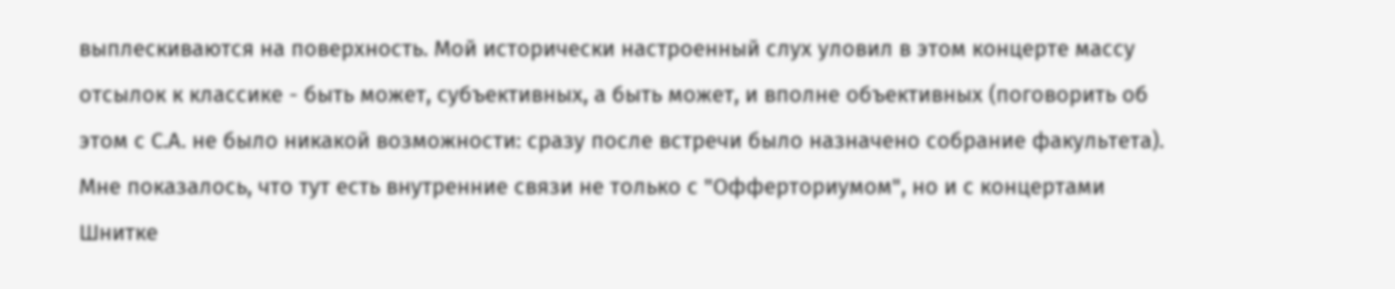выплескиваются на поверхность. Мой исторически настроенный слух уловил в этом концерте массу отсылок к классике - быть может, субъективных, а быть может, и вполне объективных (поговорить об этом с С.А. не было никакой возможности: сразу после встречи было назначено собрание факультета). Мне показалось, что тут есть внутренние связи не только с "Офферториумом", но и с концертами Шнитке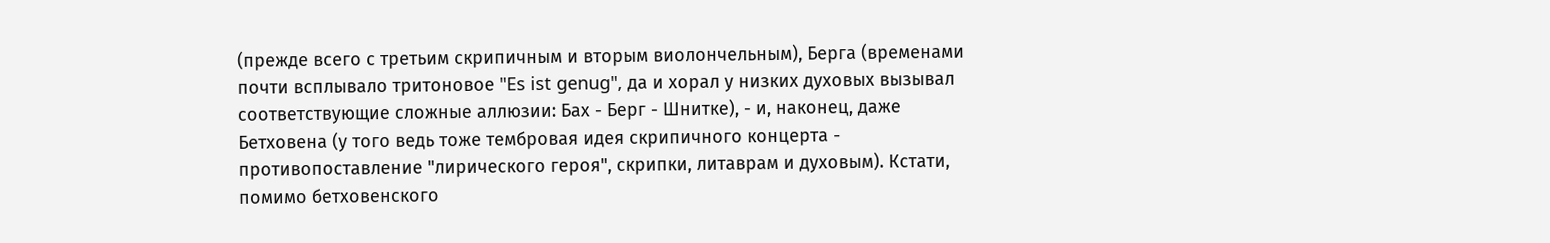(прежде всего с третьим скрипичным и вторым виолончельным), Берга (временами почти всплывало тритоновое "Es ist genug", да и хорал у низких духовых вызывал соответствующие сложные аллюзии: Бах - Берг - Шнитке), - и, наконец, даже Бетховена (у того ведь тоже тембровая идея скрипичного концерта - противопоставление "лирического героя", скрипки, литаврам и духовым). Кстати, помимо бетховенского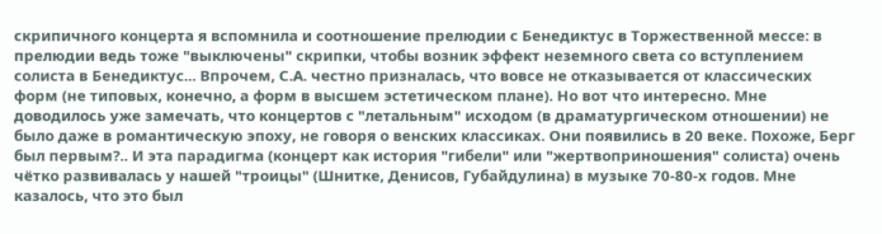скрипичного концерта я вспомнила и соотношение прелюдии с Бенедиктус в Торжественной мессе: в прелюдии ведь тоже "выключены" скрипки, чтобы возник эффект неземного света со вступлением солиста в Бенедиктус... Впрочем, С.А. честно призналась, что вовсе не отказывается от классических форм (не типовых, конечно, а форм в высшем эстетическом плане). Но вот что интересно. Мне доводилось уже замечать, что концертов с "летальным" исходом (в драматургическом отношении) не было даже в романтическую эпоху, не говоря о венских классиках. Они появились в 20 веке. Похоже, Берг был первым?.. И эта парадигма (концерт как история "гибели" или "жертвоприношения" солиста) очень чётко развивалась у нашей "троицы" (Шнитке, Денисов, Губайдулина) в музыке 70-80-х годов. Мне казалось, что это был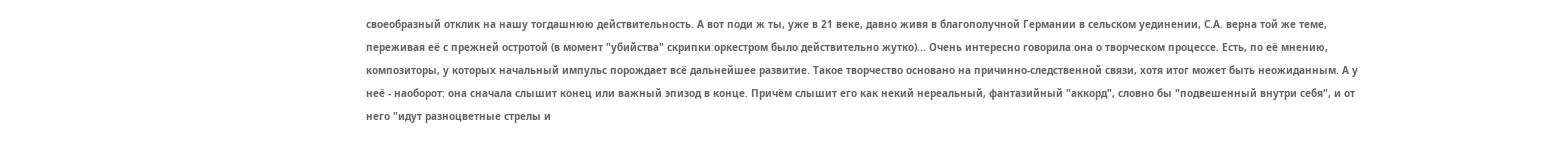своеобразный отклик на нашу тогдашнюю действительность. А вот поди ж ты, уже в 21 веке, давно живя в благополучной Германии в сельском уединении, С.А. верна той же теме, переживая её с прежней остротой (в момент "убийства" скрипки оркестром было действительно жутко)... Очень интересно говорила она о творческом процессе. Есть, по её мнению, композиторы, у которых начальный импульс порождает всё дальнейшее развитие. Такое творчество основано на причинно-следственной связи, хотя итог может быть неожиданным. А у неё - наоборот: она сначала слышит конец или важный эпизод в конце. Причём слышит его как некий нереальный, фантазийный "аккорд", словно бы "подвешенный внутри себя", и от него "идут разноцветные стрелы и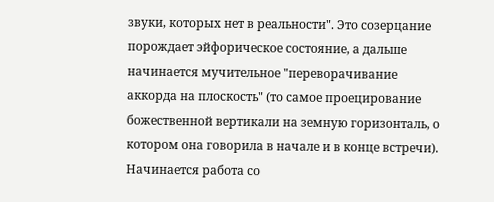звуки, которых нет в реальности". Это созерцание порождает эйфорическое состояние, а дальше начинается мучительное "переворачивание аккорда на плоскость" (то самое проецирование божественной вертикали на земную горизонталь, о котором она говорила в начале и в конце встречи). Начинается работа со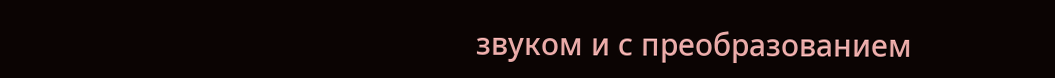звуком и с преобразованием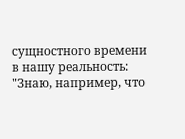сущностного времени в нашу реальность: "Знаю, например, что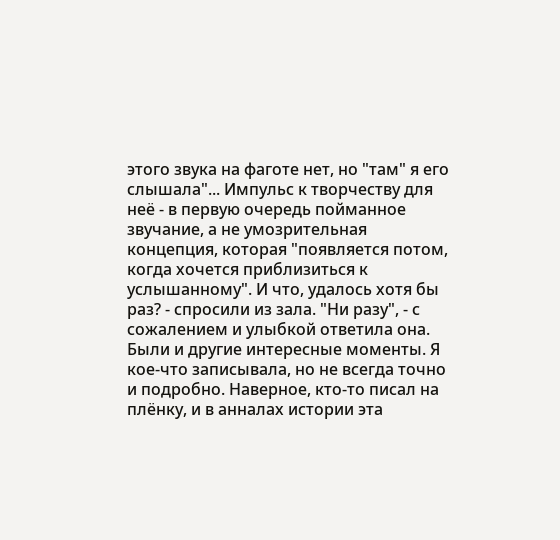этого звука на фаготе нет, но "там" я его слышала"... Импульс к творчеству для неё - в первую очередь пойманное звучание, а не умозрительная концепция, которая "появляется потом, когда хочется приблизиться к услышанному". И что, удалось хотя бы раз? - спросили из зала. "Ни разу", - с сожалением и улыбкой ответила она. Были и другие интересные моменты. Я кое-что записывала, но не всегда точно и подробно. Наверное, кто-то писал на плёнку, и в анналах истории эта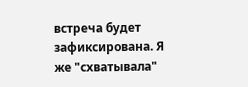встреча будет зафиксирована. Я же "схватывала"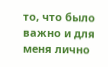то, что было важно и для меня лично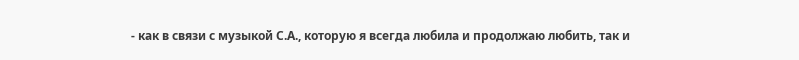- как в связи с музыкой С.А., которую я всегда любила и продолжаю любить, так и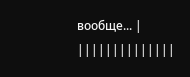вообще... |
||||||||||||||